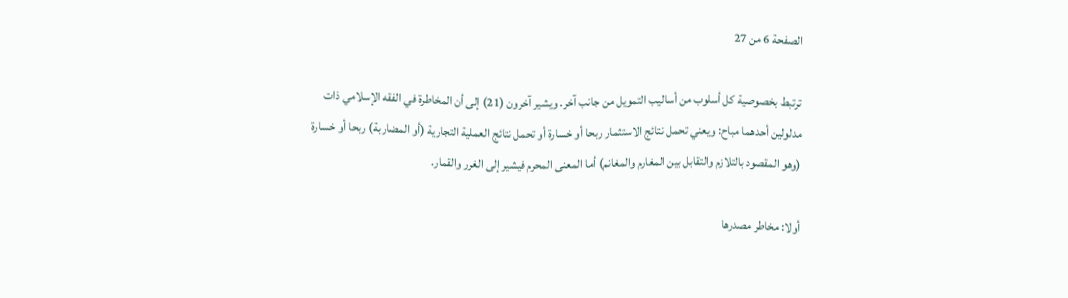الصفحة 6 من 27

ترتبط بخصوصية كل أسلوب من أساليب التمويل من جانب آخر. ويشير آخرون (21) إلى أن المخاطرة في الفقه الإسلامي ذات مدلولين أحدهما مباح: ويعني تحمل نتائج الاستثمار ربحا أو خسارة أو تحمل نتائج العملية التجارية (أو المضاربة) ربحا أو خسارة (وهو المقصود بالتلازم والتقابل بين المغارم والمغانم) أما المعنى المحرم فيشير إلى الغرر والقمار.

أولا: مخاطر مصدرها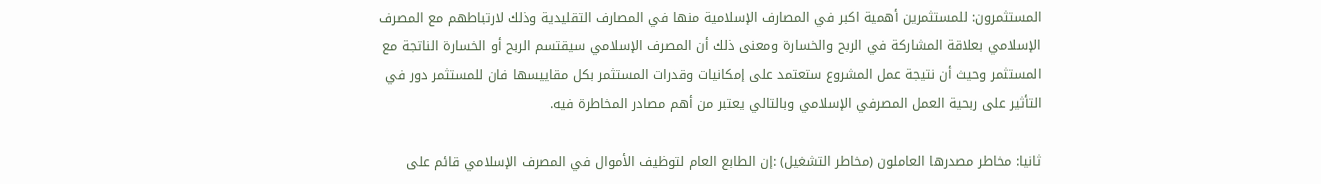المستثمرون: للمستثمرين أهمية اكبر في المصارف الإسلامية منها في المصارف التقليدية وذلك لارتباطهم مع المصرف الإسلامي بعلاقة المشاركة في الربح والخسارة ومعنى ذلك أن المصرف الإسلامي سيقتسم الربح أو الخسارة الناتجة مع المستثمر وحيث أن نتيجة عمل المشروع ستعتمد على إمكانيات وقدرات المستثمر بكل مقاييسها فان للمستثمر دور في التأثير على ربحية العمل المصرفي الإسلامي وبالتالي يعتبر من أهم مصادر المخاطرة فيه.

ثانيا: مخاطر مصدرها العاملون (مخاطر التشغيل) :إن الطابع العام لتوظيف الأموال في المصرف الإسلامي قائم على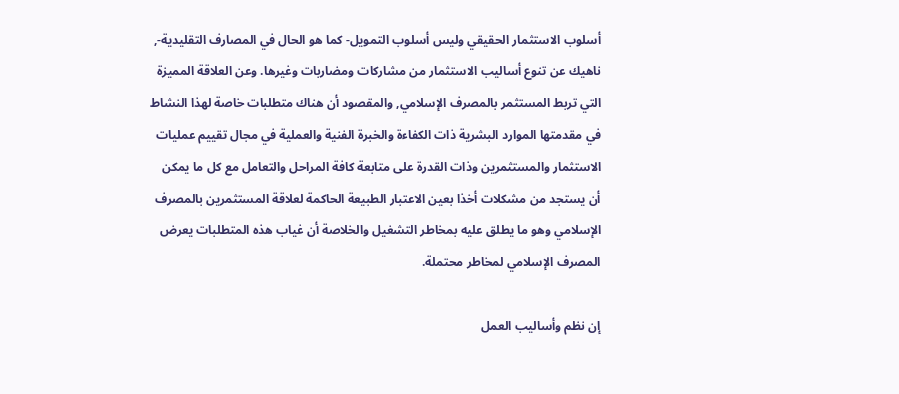أسلوب الاستثمار الحقيقي وليس أسلوب التمويل- كما هو الحال في المصارف التقليدية-, ناهيك عن تنوع أساليب الاستثمار من مشاركات ومضاربات وغيرها. وعن العلاقة المميزة التي تربط المستثمر بالمصرف الإسلامي, والمقصود أن هناك متطلبات خاصة لهذا النشاط في مقدمتها الموارد البشرية ذات الكفاءة والخبرة الفنية والعملية في مجال تقييم عمليات الاستثمار والمستثمرين وذات القدرة على متابعة كافة المراحل والتعامل مع كل ما يمكن أن يستجد من مشكلات أخذا بعين الاعتبار الطبيعة الحاكمة لعلاقة المستثمرين بالمصرف الإسلامي وهو ما يطلق عليه بمخاطر التشغيل والخلاصة أن غياب هذه المتطلبات يعرض المصرف الإسلامي لمخاطر محتملة.

إن نظم وأساليب العمل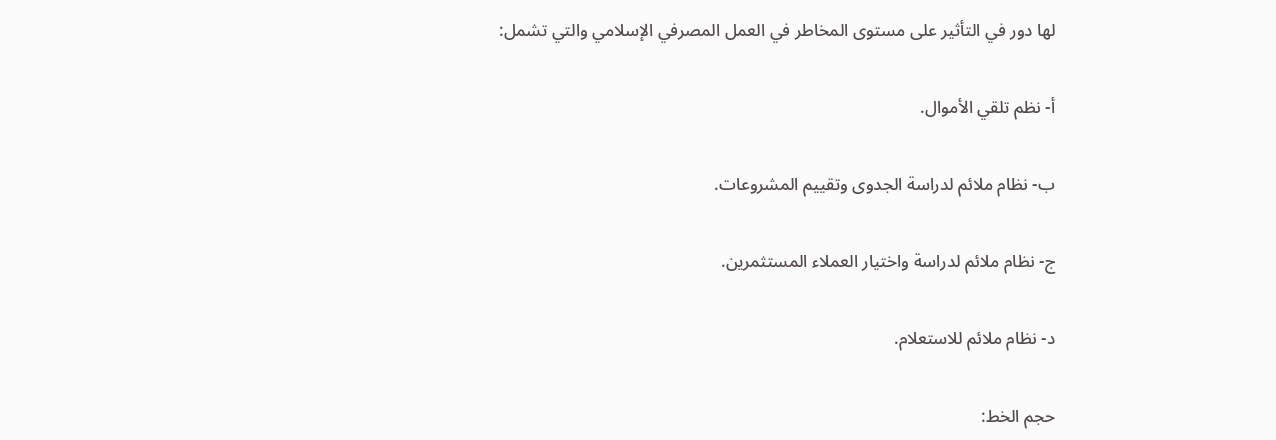لها دور في التأثير على مستوى المخاطر في العمل المصرفي الإسلامي والتي تشمل:

أ- نظم تلقي الأموال.

ب- نظام ملائم لدراسة الجدوى وتقييم المشروعات.

ج- نظام ملائم لدراسة واختيار العملاء المستثمرين.

د- نظام ملائم للاستعلام.

حجم الخط: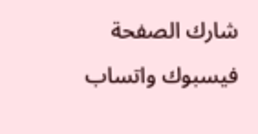شارك الصفحة
فيسبوك واتساب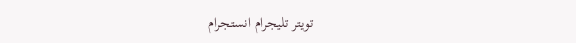تويتر تليجرام انستجرام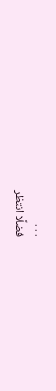. . .
فضلًا انتظر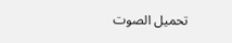تحميل الصوت